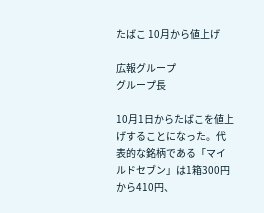たばこ 10月から値上げ

広報グループ
グループ長

10月1日からたばこを値上げすることになった。代表的な銘柄である「マイルドセブン」は1箱300円から410円、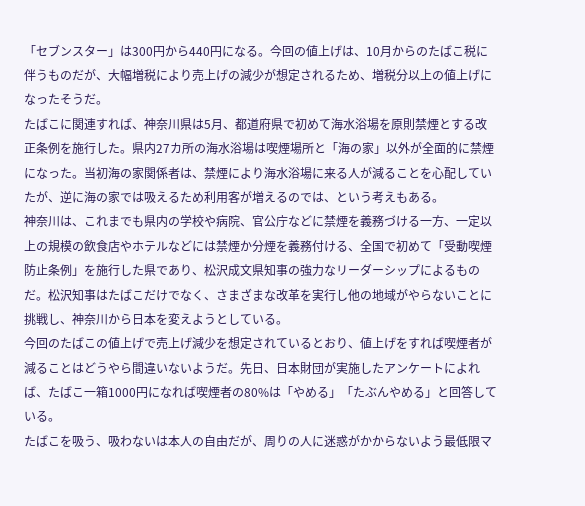「セブンスター」は300円から440円になる。今回の値上げは、10月からのたばこ税に伴うものだが、大幅増税により売上げの減少が想定されるため、増税分以上の値上げになったそうだ。
たばこに関連すれば、神奈川県は5月、都道府県で初めて海水浴場を原則禁煙とする改正条例を施行した。県内27カ所の海水浴場は喫煙場所と「海の家」以外が全面的に禁煙になった。当初海の家関係者は、禁煙により海水浴場に来る人が減ることを心配していたが、逆に海の家では吸えるため利用客が増えるのでは、という考えもある。
神奈川は、これまでも県内の学校や病院、官公庁などに禁煙を義務づける一方、一定以上の規模の飲食店やホテルなどには禁煙か分煙を義務付ける、全国で初めて「受動喫煙防止条例」を施行した県であり、松沢成文県知事の強力なリーダーシップによるものだ。松沢知事はたばこだけでなく、さまざまな改革を実行し他の地域がやらないことに挑戦し、神奈川から日本を変えようとしている。
今回のたばこの値上げで売上げ減少を想定されているとおり、値上げをすれば喫煙者が減ることはどうやら間違いないようだ。先日、日本財団が実施したアンケートによれば、たばこ一箱1000円になれば喫煙者の80%は「やめる」「たぶんやめる」と回答している。
たばこを吸う、吸わないは本人の自由だが、周りの人に迷惑がかからないよう最低限マ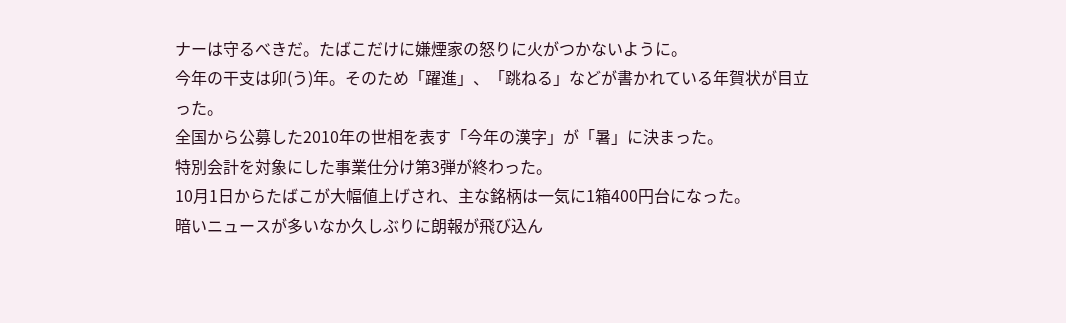ナーは守るべきだ。たばこだけに嫌煙家の怒りに火がつかないように。
今年の干支は卯(う)年。そのため「躍進」、「跳ねる」などが書かれている年賀状が目立った。
全国から公募した2010年の世相を表す「今年の漢字」が「暑」に決まった。
特別会計を対象にした事業仕分け第3弾が終わった。
10月1日からたばこが大幅値上げされ、主な銘柄は一気に1箱400円台になった。
暗いニュースが多いなか久しぶりに朗報が飛び込ん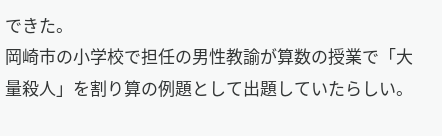できた。
岡崎市の小学校で担任の男性教諭が算数の授業で「大量殺人」を割り算の例題として出題していたらしい。